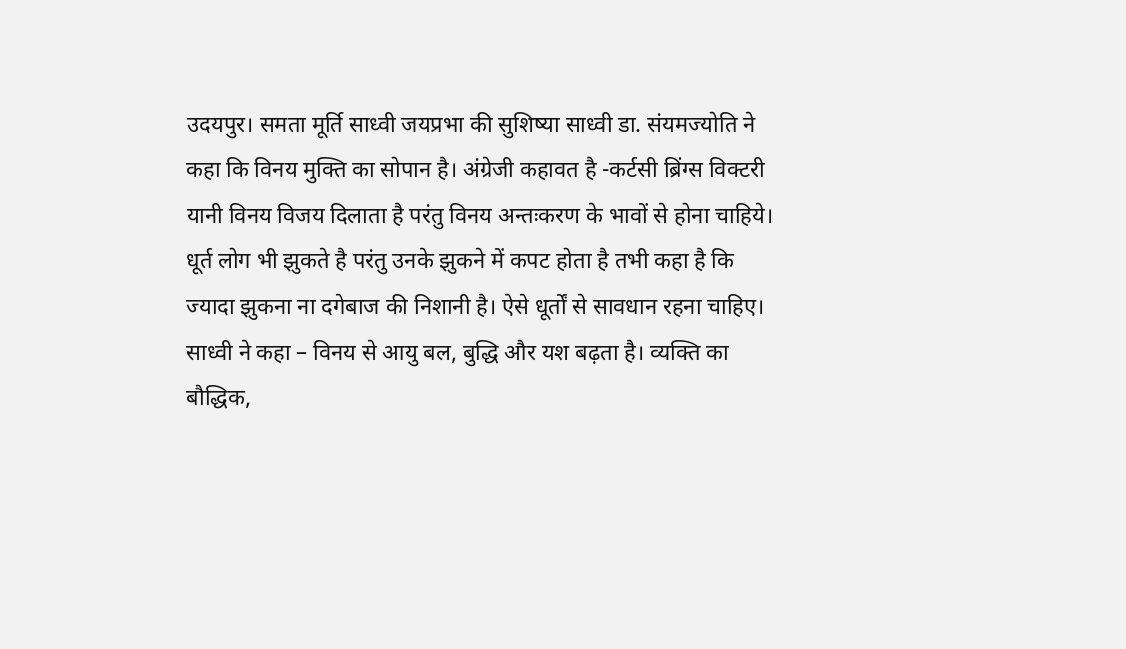उदयपुर। समता मूर्ति साध्वी जयप्रभा की सुशिष्या साध्वी डा. संयमज्योति ने कहा कि विनय मुक्ति का सोपान है। अंग्रेजी कहावत है -कर्टसी ब्रिंग्स विक्टरी यानी विनय विजय दिलाता है परंतु विनय अन्तःकरण के भावों से होना चाहिये। धूर्त लोग भी झुकते है परंतु उनके झुकने में कपट होता है तभी कहा है कि ज्यादा झुकना ना दगेबाज की निशानी है। ऐसे धूर्तों से सावधान रहना चाहिए।
साध्वी ने कहा – विनय से आयु बल, बुद्धि और यश बढ़ता है। व्यक्ति का बौद्धिक,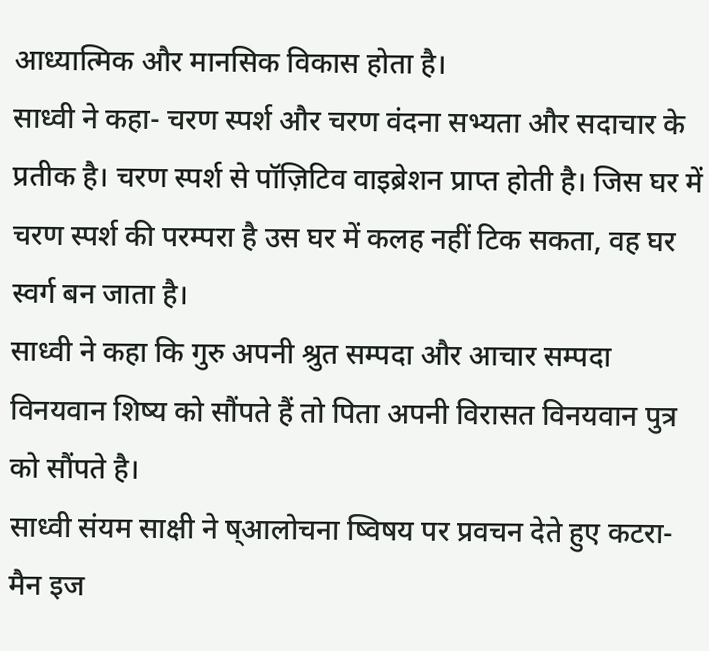आध्यात्मिक और मानसिक विकास होता है।
साध्वी ने कहा- चरण स्पर्श और चरण वंदना सभ्यता और सदाचार के प्रतीक है। चरण स्पर्श से पॉज़िटिव वाइब्रेशन प्राप्त होती है। जिस घर में चरण स्पर्श की परम्परा है उस घर में कलह नहीं टिक सकता, वह घर स्वर्ग बन जाता है।
साध्वी ने कहा कि गुरु अपनी श्रुत सम्पदा और आचार सम्पदा विनयवान शिष्य को सौंपते हैं तो पिता अपनी विरासत विनयवान पुत्र को सौंपते है।
साध्वी संयम साक्षी ने ष्आलोचना ष्विषय पर प्रवचन देते हुए कटरा-मैन इज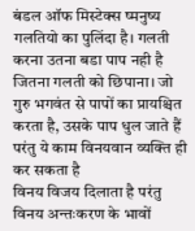बंडल ऑफ मिस्टेक्स ष्मनुष्य गलतियो का पुलिंदा है। गलती करना उतना बडा पाप नही है जितना गलती को छिपाना। जो गुरु भगवंत से पापों का प्रायश्चित करता है, उसके पाप धुल जाते हैं परंतु ये काम विनयवान व्यक्ति ही कर सकता है
विनय विजय दिलाता है परंतु विनय अन्तःकरण के भावों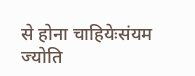से होना चाहियेःसंयम ज्योति